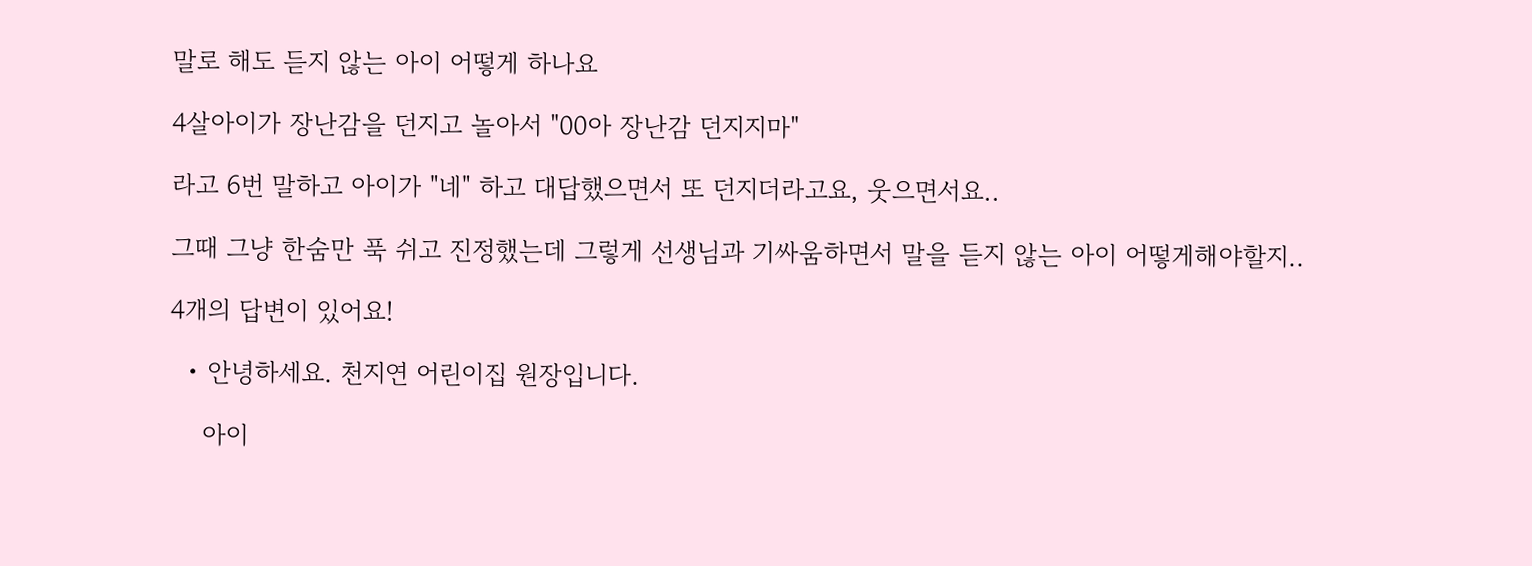말로 해도 듣지 않는 아이 어떻게 하나요

4살아이가 장난감을 던지고 놀아서 "00아 장난감 던지지마"

라고 6번 말하고 아이가 "네" 하고 대답했으면서 또 던지더라고요, 웃으면서요..

그때 그냥 한숨만 푹 쉬고 진정했는데 그렇게 선생님과 기싸움하면서 말을 듣지 않는 아이 어떻게해야할지..

4개의 답변이 있어요!

  • 안녕하세요. 천지연 어린이집 원장입니다.

    아이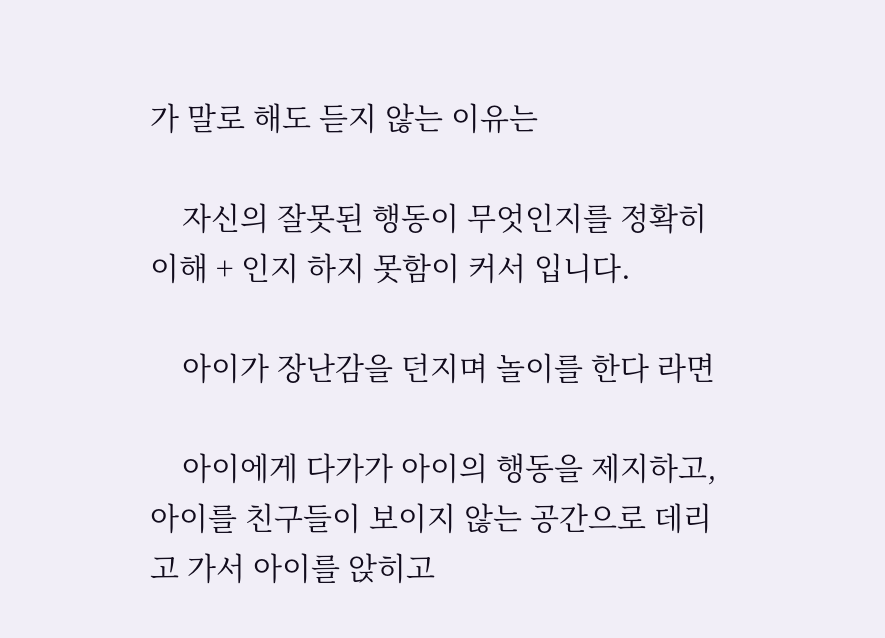가 말로 해도 듣지 않는 이유는

    자신의 잘못된 행동이 무엇인지를 정확히 이해 + 인지 하지 못함이 커서 입니다.

    아이가 장난감을 던지며 놀이를 한다 라면

    아이에게 다가가 아이의 행동을 제지하고, 아이를 친구들이 보이지 않는 공간으로 데리고 가서 아이를 앉히고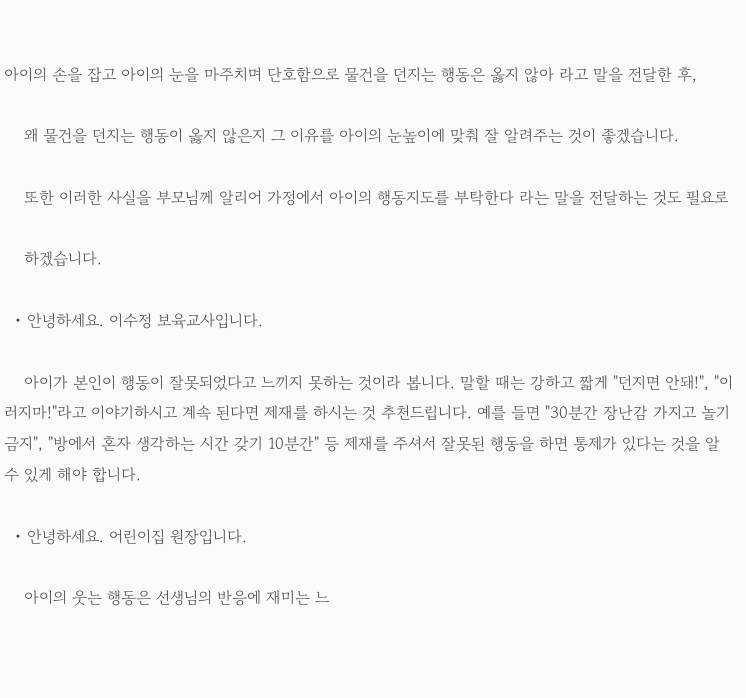아이의 손을 잡고 아이의 눈을 마주치며 단호함으로 물건을 던지는 행동은 옳지 않아 라고 말을 전달한 후,

    왜 물건을 던지는 행동이 옳지 않은지 그 이유를 아이의 눈높이에 맞춰 잘 알려주는 것이 좋겠습니다.

    또한 이러한 사실을 부모님께 알리어 가정에서 아이의 행동지도를 부탁한다 라는 말을 전달하는 것도 필요로

    하겠습니다.

  • 안녕하세요. 이수정 보육교사입니다.

    아이가 본인이 행동이 잘못되었다고 느끼지 못하는 것이라 봅니다. 말할 때는 강하고 짧게 "던지면 안돼!", "이러지마!"라고 이야기하시고 계속 된다면 제재를 하시는 것 추천드립니다. 예를 들면 "30분간 장난감 가지고 놀기 금지", "방에서 혼자 생각하는 시간 갖기 10분간" 등 제재를 주셔서 잘못된 행동을 하면 통제가 있다는 것을 알 수 있게 해야 합니다.

  • 안녕하세요. 어린이집 원장입니다.

    아이의 웃는 행동은 선생님의 반응에 재미는 느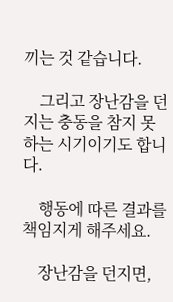끼는 것 같습니다.

    그리고 장난감을 던지는 충동을 참지 못하는 시기이기도 합니다.

    행동에 따른 결과를 책임지게 해주세요.

    장난감을 던지면,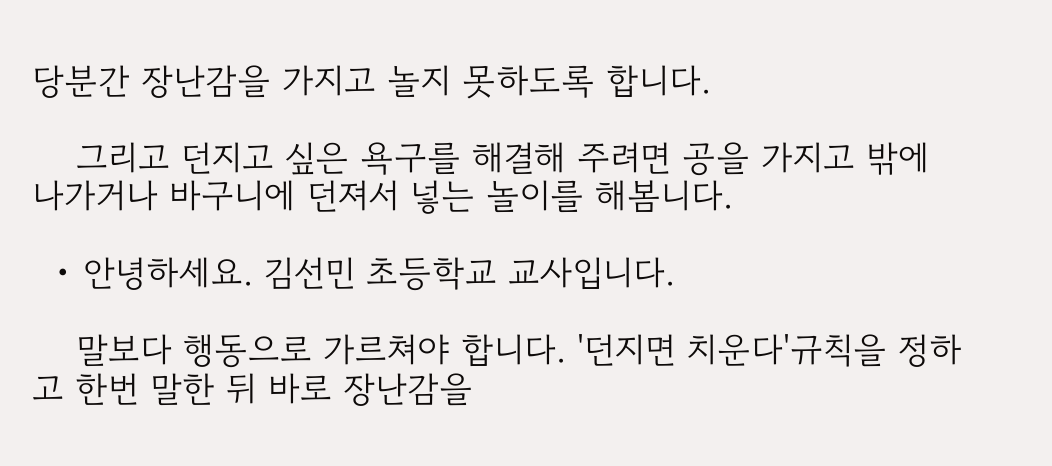당분간 장난감을 가지고 놀지 못하도록 합니다.

    그리고 던지고 싶은 욕구를 해결해 주려면 공을 가지고 밖에 나가거나 바구니에 던져서 넣는 놀이를 해봄니다.

  • 안녕하세요. 김선민 초등학교 교사입니다.

    말보다 행동으로 가르쳐야 합니다. '던지면 치운다'규칙을 정하고 한번 말한 뒤 바로 장난감을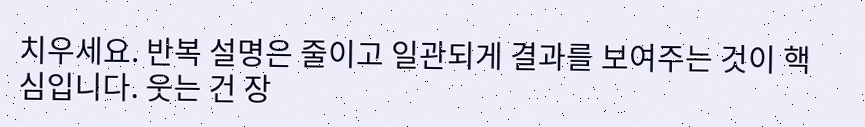치우세요. 반복 설명은 줄이고 일관되게 결과를 보여주는 것이 핵심입니다. 웃는 건 장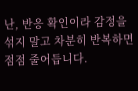난, 반응 확인이라 감정을 섞지 말고 차분히 반복하면 점점 줄어듭니다.